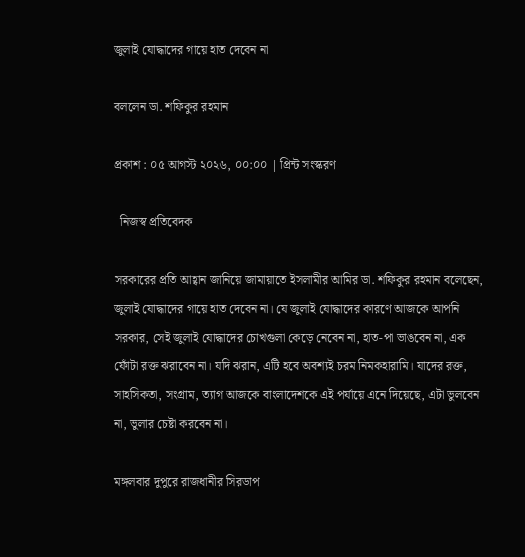জুলাই যোদ্ধাদের গায়ে হাত দেবেন না

বললেন ডা. শফিকুর রহমান

প্রকাশ : ০৫ আগস্ট ২০২৬, ০০:০০ | প্রিন্ট সংস্করণ

  নিজস্ব প্রতিবেদক

সরকারের প্রতি আহ্বান জানিয়ে জামায়াতে ইসলামীর আমির ডা. শফিকুর রহমান বলেছেন, জুলাই যোদ্ধাদের গায়ে হাত দেবেন না। যে জুলাই যোদ্ধাদের কারণে আজকে আপনি সরকার, সেই জুলাই যোদ্ধাদের চোখগুলা কেড়ে নেবেন না, হাত-পা ভাঙবেন না, এক ফোঁটা রক্ত ঝরাবেন না। যদি ঝরান, এটি হবে অবশ্যই চরম নিমকহারামি। যাদের রক্ত, সাহসিকতা, সংগ্রাম, ত্যাগ আজকে বাংলাদেশকে এই পর্যায়ে এনে দিয়েছে, এটা ভুলবেন না, ভুলার চেষ্টা করবেন না।

মঙ্গলবার দুপুরে রাজধানীর সিরডাপ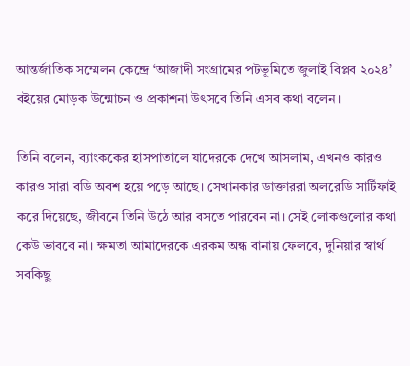আন্তর্জাতিক সম্মেলন কেন্দ্রে ‘আজাদী সংগ্রামের পটভূমিতে জুলাই বিপ্লব ২০২৪’ বইয়ের মোড়ক উন্মোচন ও প্রকাশনা উৎসবে তিনি এসব কথা বলেন।

তিনি বলেন, ব্যাংককের হাসপাতালে যাদেরকে দেখে আসলাম, এখনও কারও কারও সারা বডি অবশ হয়ে পড়ে আছে। সেখানকার ডাক্তাররা অলরেডি সার্টিফাই করে দিয়েছে, জীবনে তিনি উঠে আর বসতে পারবেন না। সেই লোকগুলোর কথা কেউ ভাববে না। ক্ষমতা আমাদেরকে এরকম অন্ধ বানায় ফেলবে, দুনিয়ার স্বার্থ সবকিছু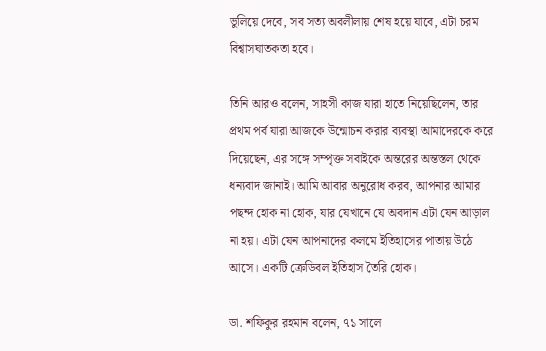ভুলিয়ে দেবে, সব সত্য অবলীলায় শেষ হয়ে যাবে, এটা চরম বিশ্বাসঘাতকতা হবে।

তিনি আরও বলেন, সাহসী কাজ যারা হাতে নিয়েছিলেন, তার প্রথম পর্ব যারা আজকে উন্মোচন করার ব্যবস্থা আমাদেরকে করে দিয়েছেন, এর সঙ্গে সম্পৃক্ত সবাইকে অন্তরের অন্তস্তল থেকে ধন্যবাদ জানাই। আমি আবার অনুরোধ করব, আপনার আমার পছন্দ হোক না হোক, যার যেখানে যে অবদান এটা যেন আড়াল না হয়। এটা যেন আপনাদের কলমে ইতিহাসের পাতায় উঠে আসে। একটি ক্রেডিবল ইতিহাস তৈরি হোক।

ডা. শফিকুর রহমান বলেন, ৭১ সালে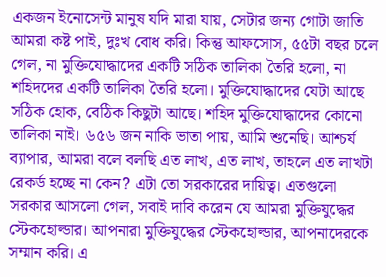একজন ইনোসেন্ট মানুষ যদি মারা যায়, সেটার জন্য গোটা জাতি আমরা কষ্ট পাই, দুঃখ বোধ করি। কিন্তু আফসোস, ৫৫টা বছর চলে গেল, না মুক্তিযোদ্ধাদের একটি সঠিক তালিকা তৈরি হলো, না শহিদদের একটি তালিকা তৈরি হলো। মুক্তিযোদ্ধাদের যেটা আছে সঠিক হোক, বেঠিক কিছুটা আছে। শহিদ মুক্তিযোদ্ধাদের কোনো তালিকা নাই। ৬৫৬ জন নাকি ভাতা পায়, আমি শুনেছি। আশ্চর্য ব্যাপার, আমরা বলে বলছি এত লাখ, এত লাখ, তাহলে এত লাখটা রেকর্ড হচ্ছে না কেন? এটা তো সরকারের দায়িত্ব। এতগুলো সরকার আসলো গেল, সবাই দাবি করেন যে আমরা মুক্তিযুদ্ধের স্টেকহোল্ডার। আপনারা মুক্তিযুদ্ধের স্টেকহোল্ডার, আপনাদেরকে সম্মান করি। এ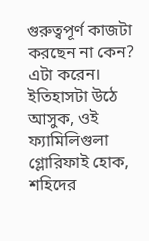গুরুত্বপূর্ণ কাজটা করছেন না কেন? এটা করেন। ইতিহাসটা উঠে আসুক, ওই ফ্যামিলিগুলা গ্লোরিফাই হোক, শহিদের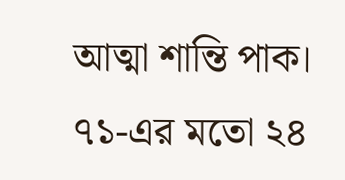আত্মা শান্তি পাক। ৭১-এর মতো ২৪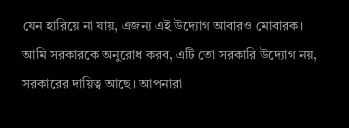যেন হারিয়ে না যায়, এজন্য এই উদ্যোগ আবারও মোবারক। আমি সরকারকে অনুরোধ করব, এটি তো সরকারি উদ্যোগ নয়, সরকারের দায়িত্ব আছে। আপনারা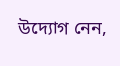উদ্যোগ নেন,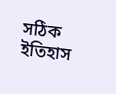সঠিক ইতিহাস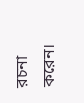রচনা করেন।